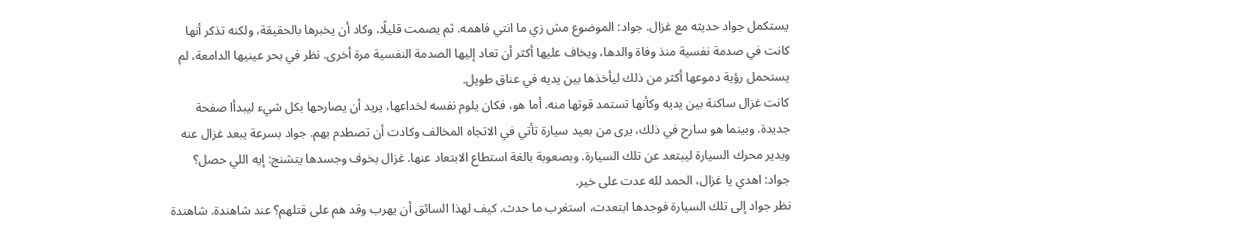يستكمل جواد حديثه مع غزال. جواد: الموضوع مش زي ما انتي فاهمه. ثم يصمت قليلًا، وكاد أن يخبرها بالحقيقة، ولكنه تذكر أنها كانت في صدمة نفسية منذ وفاة والدها، ويخاف عليها أكثر أن تعاد إليها الصدمة النفسية مرة أخرى. نظر في بحر عينيها الدامعة، لم يستحمل رؤية دموعها أكثر من ذلك ليأخذها بين يديه في عناق طويل.
كانت غزال ساكنة بين يديه وكأنها تستمد قوتها منه. أما هو، فكان يلوم نفسه لخداعها، يريد أن يصارحها بكل شيء ليبدأا صفحة جديدة. وبينما هو سارح في ذلك، يرى من بعيد سيارة تأتي في الاتجاه المخالف وكادت أن تصطدم بهم. جواد بسرعة يبعد غزال عنه ويدير محرك السيارة ليبتعد عن تلك السيارة. وبصعوبة بالغة استطاع الابتعاد عنها. غزال بخوف وجسدها يتشنج: إيه اللي حصل؟ جواد: اهدي يا غزال، الحمد لله عدت على خير.
نظر جواد إلى تلك السيارة فوجدها ابتعدت، استغرب ما حدث. كيف لهذا السائق أن يهرب وقد هم على قتلهم؟ عند شاهندة. شاهندة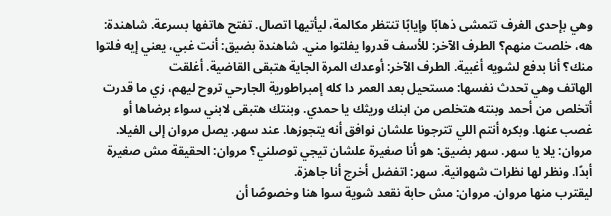وهي بإحدى الغرف تتمشى ذهابًا وإيابًا تنتظر مكالمة، ليأتيها اتصال. تفتح هاتفها بسرعة. شاهندة: هه، خلصت منهم؟ الطرف الآخر: للأسف قدروا يفلتوا مني. شاهندة بضيق: أنت غبي، يعني إيه فلتوا منك؟ أنا بدفع لشويه أغبية. الطرف الآخر: أوعدك المرة الجاية هتبقى القاضية. أغلقت
الهاتف وهي تحدث نفسها: مستحيل بعد العمر دا كله إمبراطورية الجارحي تروح ليهم، زي ما قدرت أتخلص من أحمد وبنته هتخلص من ابنك وريثك يا حمدي. وبنتك هتبقى لابني سواء برضاها أو غصب عنها. وبكره أنتم اللي تترجونا علشان نوافق أنه يتجوزها. عند سهر. يصل مروان إلى الفيلا. مروان: يلا يا سهر. سهر بضيق: هو أنا صغيرة علشان تيجي توصلني؟ مروان: الحقيقة مش صغيرة أبدًا. ونظر لها نظرات شهوانية. سهر: اتفضل أخرج أنا جاهزة.
ليقترب منها مروان. مروان: مش حابة نقعد شوية سوا هنا وخصوصًا أن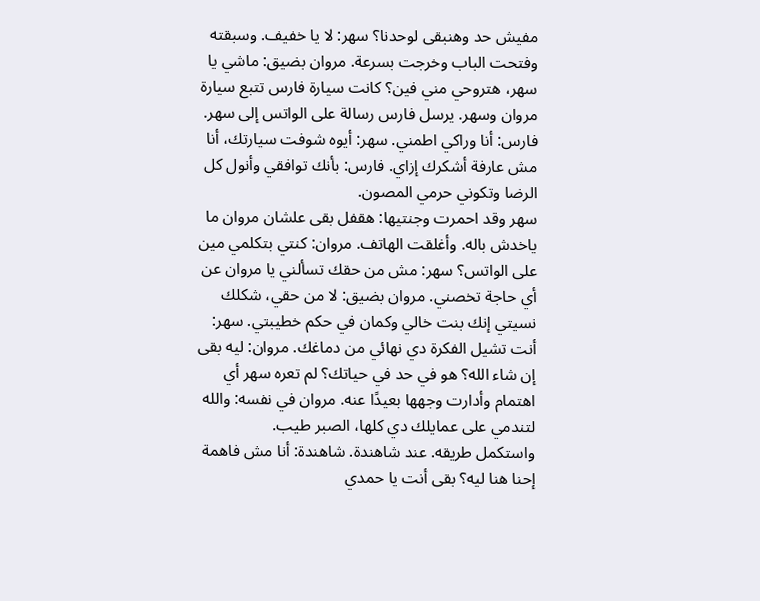مفيش حد وهنبقى لوحدنا؟ سهر: لا يا خفيف. وسبقته وفتحت الباب وخرجت بسرعة. مروان بضيق: ماشي يا سهر، هتروحي مني فين؟ كانت سيارة فارس تتبع سيارة مروان وسهر. يرسل فارس رسالة على الواتس إلى سهر. فارس: أنا وراكي اطمني. سهر: أيوه شوفت سيارتك، أنا مش عارفة أشكرك إزاي. فارس: بأنك توافقي وأنول كل الرضا وتكوني حرمي المصون.
سهر وقد احمرت وجنتيها: هقفل بقى علشان مروان ما ياخدش باله. وأغلقت الهاتف. مروان: كنتي بتكلمي مين على الواتس؟ سهر: مش من حقك تسألني يا مروان عن أي حاجة تخصني. مروان بضيق: لا من حقي، شكلك نسيتي إنك بنت خالي وكمان في حكم خطيبتي. سهر: أنت تشيل الفكرة دي نهائي من دماغك. مروان: ليه بقى إن شاء الله؟ هو في حد في حياتك؟ لم تعره سهر أي اهتمام وأدارت وجهها بعيدًا عنه. مروان في نفسه: والله لتندمي على عمايلك دي كلها، الصبر طيب.
واستكمل طريقه. عند شاهندة. شاهندة: أنا مش فاهمة إحنا هنا ليه؟ بقى أنت يا حمدي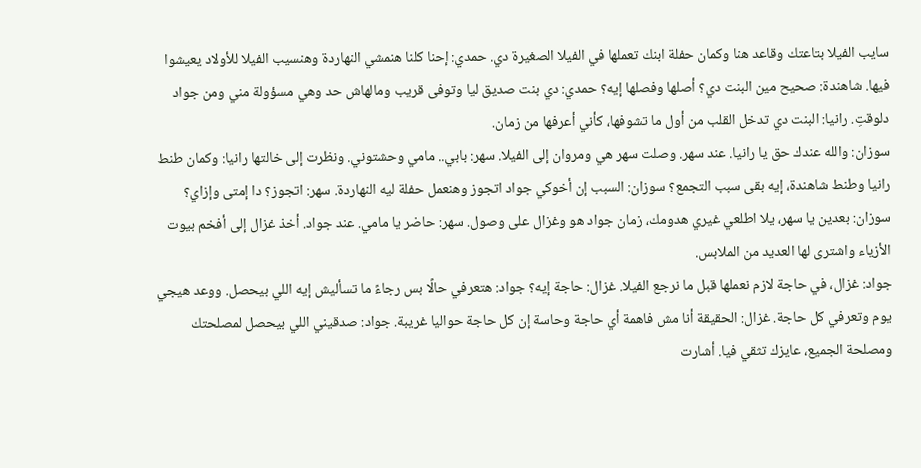سايب الفيلا بتاعتك وقاعد هنا وكمان حفلة ابنك تعملها في الفيلا الصغيرة دي. حمدي: إحنا كلنا هنمشي النهاردة وهنسيب الفيلا للأولاد يعيشوا فيها. شاهندة: صحيح مين البنت دي؟ أصلها وفصلها إيه؟ حمدي: دي بنت صديق ليا وتوفى قريب ومالهاش حد وهي مسؤولة مني ومن جواد دلوقتِ. رانيا: البنت دي تدخل القلب من أول ما تشوفها، كأني أعرفها من زمان.
سوزان: والله عندك حق يا رانيا. عند سهر. وصلت سهر هي ومروان إلى الفيلا. سهر: بابي.. مامي وحشتوني. ونظرت إلى خالتها رانيا: وكمان طنط رانيا وطنط شاهندة، إيه بقى سبب التجمع؟ سوزان: السبب إن أخوكي جواد اتجوز وهنعمل حفلة ليه النهاردة. سهر: اتجوز؟ دا إمتى وإزاي؟ سوزان: بعدين يا سهر، يلا اطلعي غيري هدومك، زمان جواد هو وغزال على وصول. سهر: حاضر يا مامي. عند جواد. أخذ غزال إلى أفخم بيوت الأزياء واشترى لها العديد من الملابس.
جواد: غزال، في حاجة لازم نعملها قبل ما نرجع الفيلا. غزال: حاجة إيه؟ جواد: هتعرفي حالًا بس رجاءً ما تسأليش إيه اللي بيحصل. ووعد هيجي يوم وتعرفي كل حاجة. غزال: الحقيقة أنا مش فاهمة أي حاجة وحاسة إن كل حاجة حواليا غريبة. جواد: صدقيني اللي بيحصل لمصلحتك ومصلحة الجميع، عايزك تثقي فيا. أشارت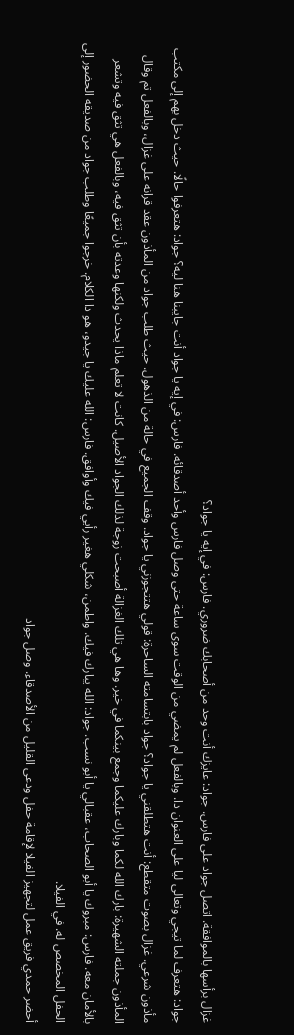غزال برأسها بالموافقة. اتصل جواد على فارس. جواد: عايزك أنت وحد من أصحابك ضروري. فارس: في إيه يا جواد؟
جواد: هتعرف لما تيجي وتعالى ليا على العنوان دا. وبالفعل لم يمضي من الوقت سوى ساعة حتى وصل فارس وأحد أصدقائه. فارس: في إيه يا جواد أنت جايبنا هنا ليه؟ جواد: هتعرفوا حالًا. حيث دخل بهم إلى مكتب مأذون شرعي. غزال بصوت متقطع: أنت هتطلقني يا جواد؟ جواد بابتسامته الساحرة: قولي هتتجوزني يا جواد. وقف الجميع في حالة من الذهول. حيث طلب جواد من المأذون عقد قرانه على غزال، وبالفعل تم وقال
المأذون جملته الشهيرة: بارك الله لكما وبارك عليكما وجمع بينكما في خير. وها هي تلك الغزالة أصبحت زوجة لذلك الجواد الأصيل. كانت لا تعلم ماذا يحدث ولكنها وعدته بأن تثق فيه، وبالفعل هي تثق فيه وتشعر بالأمان معه. فارس: مبروك يا أبو الصحاب، عقبالي يا أبو نسب. جواد: الله يبارك فيك. واطمن، شكلي هغير رأيي فيك وأوافق. فارس: الله عليك يا جيدو، هو دا الكلام. خرجوا جميعًا وطلب جواد من صديقه الحضور إلى الحفل المخصص له. في الفيلا.
أحضر حمدي فريق عمل لتجهيز الفيلا لإقامة حفل ودعى القليل من الأصدقاء. وصل جواد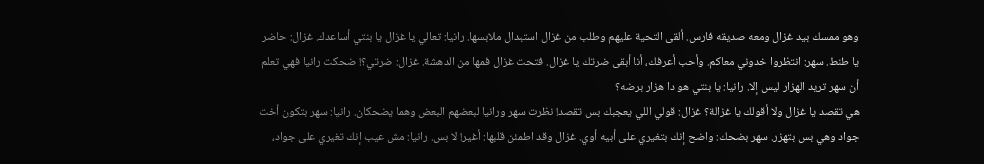وهو ممسك بيد غزال ومعه صديقه فارس. ألقى التحية عليهم وطلب من غزال استبدال ملابسها. رانيا: تعالي يا غزال يا بنتي أساعدك. غزال: حاضر يا طنط. سهر: انتظروا خدوني معاكم. وأحب أعرفك، أنا أبقى ضرتك يا غزال. فتحت غزال فمها من الدهشة. غزال: ضرتي؟! ضحكت رانيا فهي تعلم أن سهر تريد الهزار ليس إلا. رانيا: يا بنتي هو دا هزار برضه؟
هي تقصد يا غزال ولا أقولك يا غزالة؟ غزال: قولي اللي يعجبك بس تقصد! نظرت سهر ورانيا لبعضهم البعض وهما يضحكان. رانيا: سهر بتكون أخت جواد وهي بس بتهزر. سهر بضحك: واضح إنك بتغيري على أبيه أوي. غزال وقد اطمئن قلبها: أغير! لا بس. رانيا: مش عيب إنك تغيري على جواد،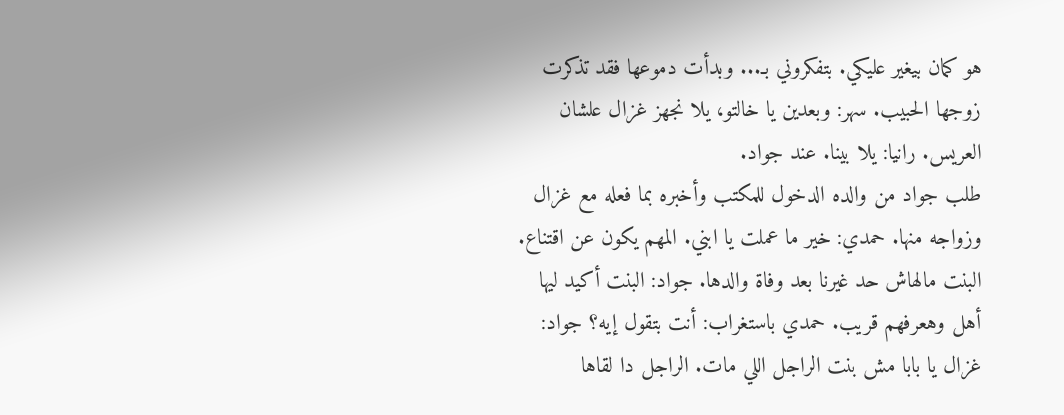هو كمان بيغير عليكي. بتفكروني بـ... وبدأت دموعها فقد تذكرت زوجها الحبيب. سهر: وبعدين يا خالتو، يلا نجهز غزال علشان العريس. رانيا: يلا بينا. عند جواد.
طلب جواد من والده الدخول للمكتب وأخبره بما فعله مع غزال وزواجه منها. حمدي: خير ما عملت يا ابني. المهم يكون عن اقتناع. البنت مالهاش حد غيرنا بعد وفاة والدها. جواد: البنت أكيد ليها أهل وهعرفهم قريب. حمدي باستغراب: أنت بتقول إيه؟ جواد: غزال يا بابا مش بنت الراجل اللي مات. الراجل دا لقاها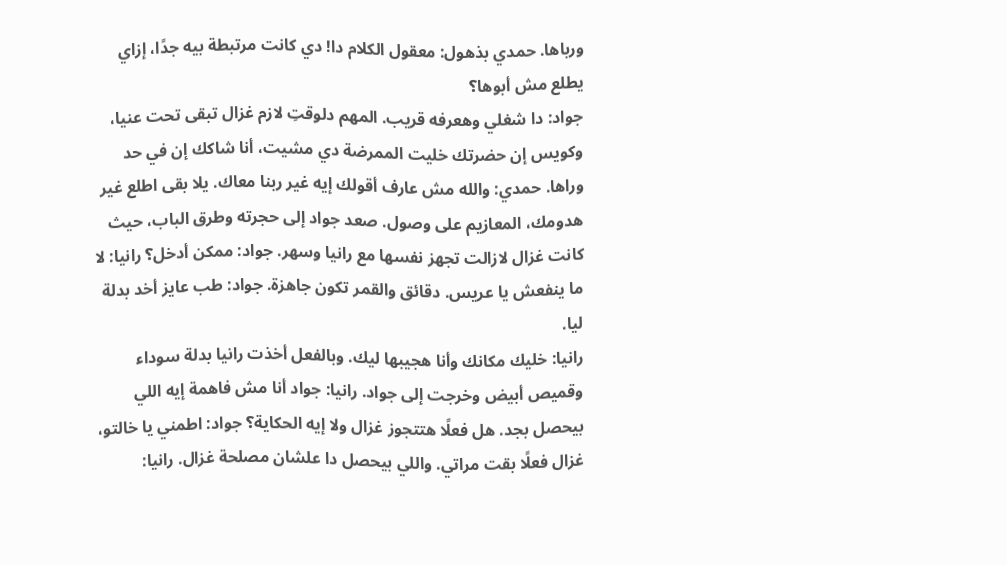ورباها. حمدي بذهول: معقول الكلام دا! دي كانت مرتبطة بيه جدًا، إزاي يطلع مش أبوها؟
جواد: دا شغلي وهعرفه قريب. المهم دلوقتِ لازم غزال تبقى تحت عنيا، وكويس إن حضرتك خليت الممرضة دي مشيت، أنا شاكك إن في حد وراها. حمدي: والله مش عارف أقولك إيه غير ربنا معاك. يلا بقى اطلع غير هدومك، المعازيم على وصول. صعد جواد إلى حجرته وطرق الباب، حيث كانت غزال لازالت تجهز نفسها مع رانيا وسهر. جواد: ممكن أدخل؟ رانيا: لا ما ينفعش يا عريس. دقائق والقمر تكون جاهزة. جواد: طب عايز أخد بدلة ليا.
رانيا: خليك مكانك وأنا هجيبها ليك. وبالفعل أخذت رانيا بدلة سوداء وقميص أبيض وخرجت إلى جواد. رانيا: جواد أنا مش فاهمة إيه اللي بيحصل بجد. هل فعلًا هتتجوز غزال ولا إيه الحكاية؟ جواد: اطمني يا خالتو، غزال فعلًا بقت مراتي. واللي بيحصل دا علشان مصلحة غزال. رانيا: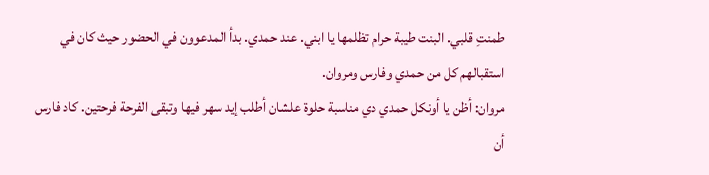طمنتِ قلبي. البنت طيبة حرام تظلمها يا ابني. عند حمدي. بدأ المدعوون في الحضور حيث كان في استقبالهم كل من حمدي وفارس ومروان.
مروان: أظن يا أونكل حمدي دي مناسبة حلوة علشان أطلب إيد سهر فيها وتبقى الفرحة فرحتين. كاد فارس أن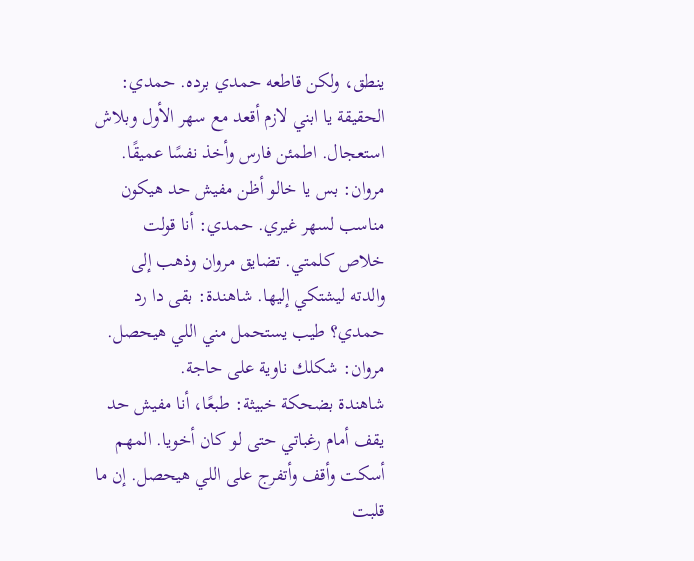ينطق، ولكن قاطعه حمدي برده. حمدي: الحقيقة يا ابني لازم أقعد مع سهر الأول وبلاش استعجال. اطمئن فارس وأخذ نفسًا عميقًا. مروان: بس يا خالو أظن مفيش حد هيكون مناسب لسهر غيري. حمدي: أنا قولت خلاص كلمتي. تضايق مروان وذهب إلى والدته ليشتكي إليها. شاهندة: بقى دا رد حمدي؟ طيب يستحمل مني اللي هيحصل. مروان: شكلك ناوية على حاجة.
شاهندة بضحكة خبيثة: طبعًا، أنا مفيش حد يقف أمام رغباتي حتى لو كان أخويا. المهم أسكت وأقف وأتفرج على اللي هيحصل. إن ما قلبت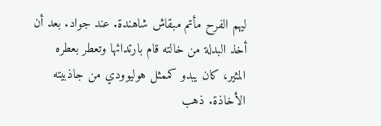ليهم الفرح مأتم مبقاش شاهندة. عند جواد. بعد أن أخذ البدلة من خالته قام بارتدائها وتعطر بعطره المثير، كان يبدو كممثل هوليوودي من جاذبيته الأخاذة. ذهب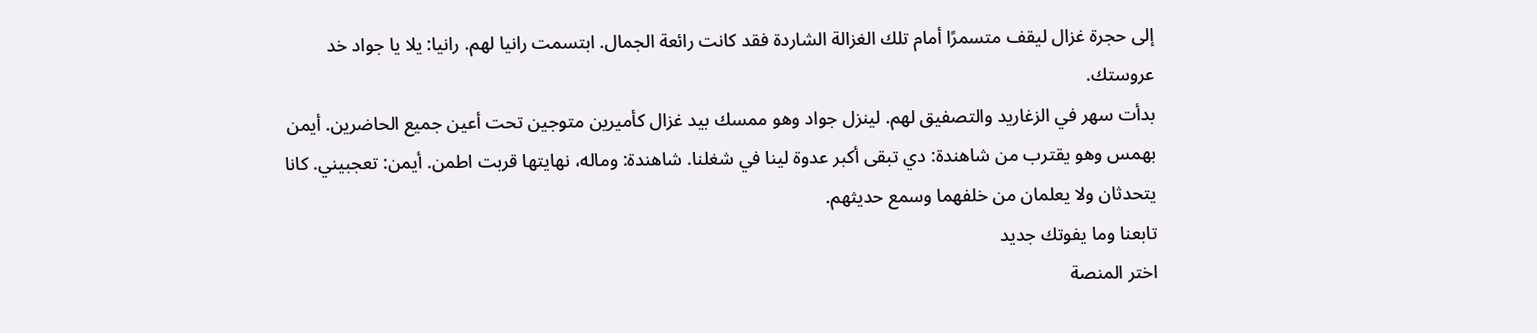إلى حجرة غزال ليقف متسمرًا أمام تلك الغزالة الشاردة فقد كانت رائعة الجمال. ابتسمت رانيا لهم. رانيا: يلا يا جواد خد عروستك.
بدأت سهر في الزغاريد والتصفيق لهم. لينزل جواد وهو ممسك بيد غزال كأميرين متوجين تحت أعين جميع الحاضرين. أيمن بهمس وهو يقترب من شاهندة: دي تبقى أكبر عدوة لينا في شغلنا. شاهندة: وماله، نهايتها قربت اطمن. أيمن: تعجبيني. كانا يتحدثان ولا يعلمان من خلفهما وسمع حديثهم.
تابعنا وما يفوتك جديد
اختر المنصة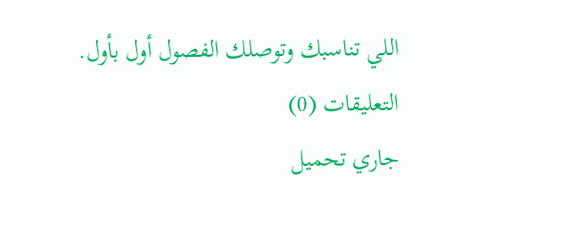اللي تناسبك وتوصلك الفصول أول بأول.
التعليقات (0)
جاري تحميل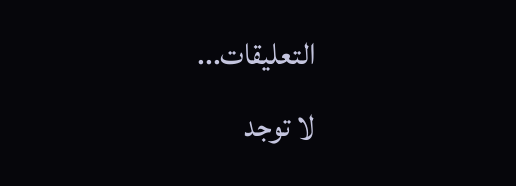التعليقات...
لا توجد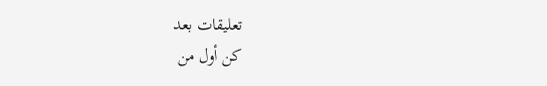تعليقات بعد
كن أول من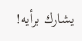يشارك برأيه!